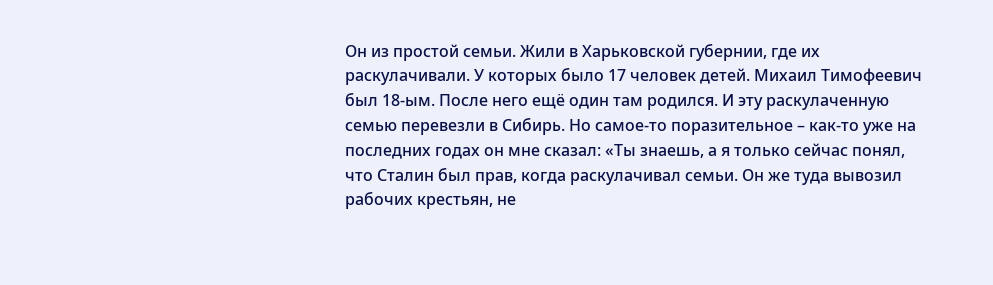Он из простой семьи. Жили в Харьковской губернии, где их раскулачивали. У которых было 17 человек детей. Михаил Тимофеевич был 18-ым. После него ещё один там родился. И эту раскулаченную семью перевезли в Сибирь. Но самое-то поразительное – как-то уже на последних годах он мне сказал: «Ты знаешь, а я только сейчас понял, что Сталин был прав, когда раскулачивал семьи. Он же туда вывозил рабочих крестьян, не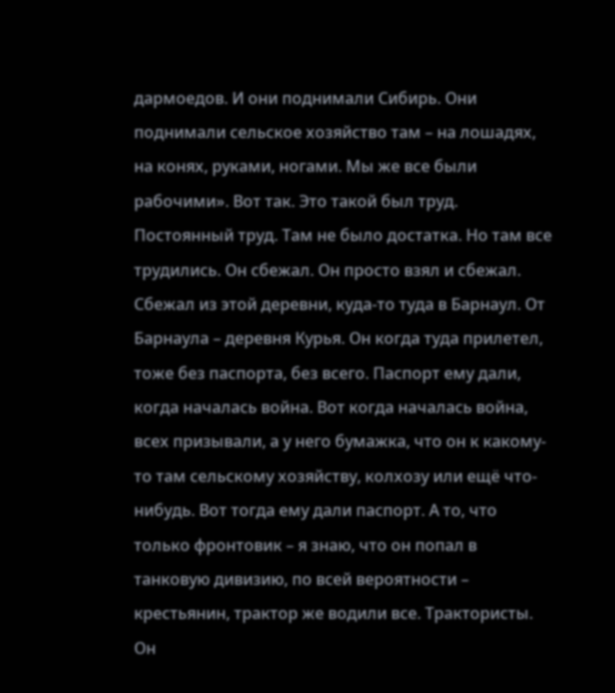дармоедов. И они поднимали Сибирь. Они поднимали сельское хозяйство там – на лошадях, на конях, руками, ногами. Мы же все были рабочими». Вот так. Это такой был труд. Постоянный труд. Там не было достатка. Но там все трудились. Он сбежал. Он просто взял и сбежал. Сбежал из этой деревни, куда-то туда в Барнаул. От Барнаула – деревня Курья. Он когда туда прилетел, тоже без паспорта, без всего. Паспорт ему дали, когда началась война. Вот когда началась война, всех призывали, а у него бумажка, что он к какому-то там сельскому хозяйству, колхозу или ещё что-нибудь. Вот тогда ему дали паспорт. А то, что только фронтовик – я знаю, что он попал в танковую дивизию, по всей вероятности – крестьянин, трактор же водили все. Трактористы. Он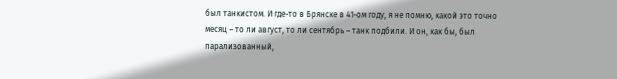был танкистом. И где-то в Брянске в 41-ом году, я не помню, какой это точно месяц – то ли август, то ли сентябрь – танк подбили. И он, как бы, был парализованный,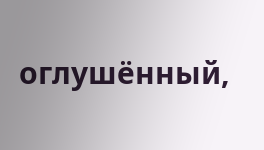оглушённый,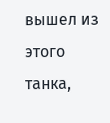вышел из этого танка,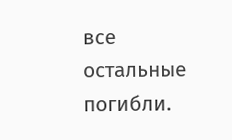все остальные погибли.